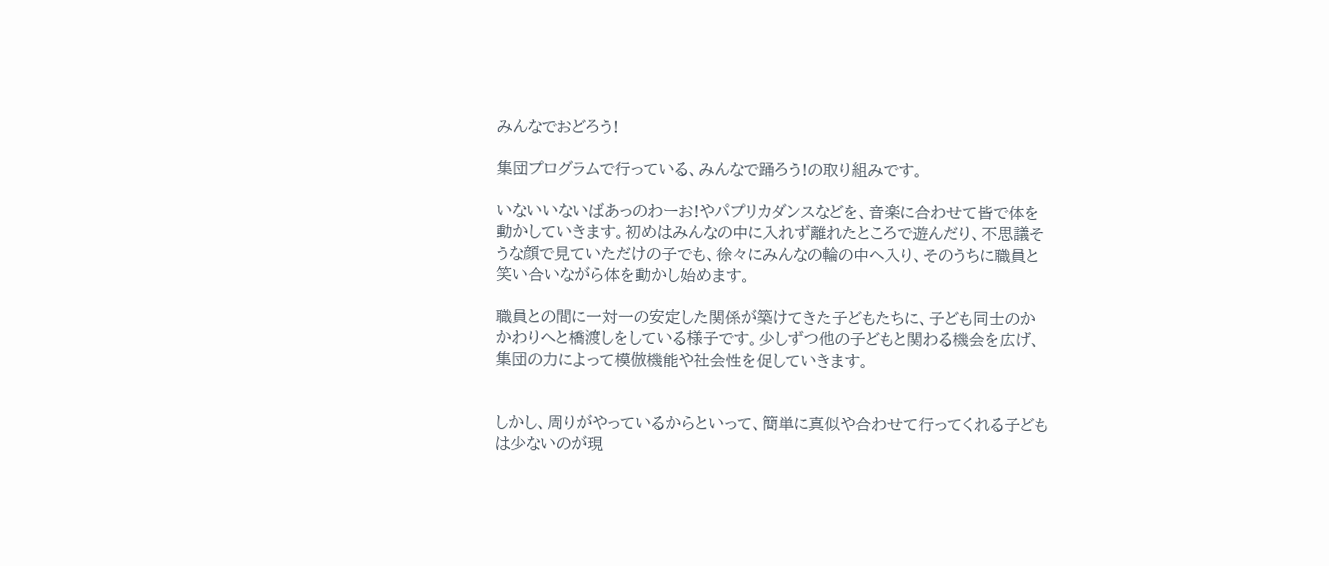みんなでおどろう!

集団プログラムで行っている、みんなで踊ろう!の取り組みです。

いないいないばあっのわーお!やパプリカダンスなどを、音楽に合わせて皆で体を動かしていきます。初めはみんなの中に入れず離れたところで遊んだり、不思議そうな顔で見ていただけの子でも、徐々にみんなの輪の中へ入り、そのうちに職員と笑い合いながら体を動かし始めます。

職員との間に一対一の安定した関係が築けてきた子どもたちに、子ども同士のかかわりへと橋渡しをしている様子です。少しずつ他の子どもと関わる機会を広げ、集団の力によって模倣機能や社会性を促していきます。


しかし、周りがやっているからといって、簡単に真似や合わせて行ってくれる子どもは少ないのが現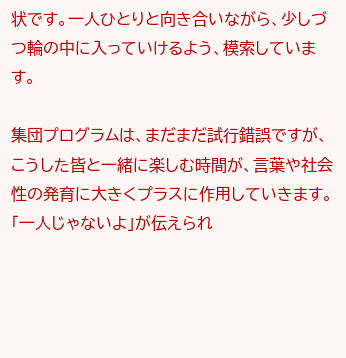状です。一人ひとりと向き合いながら、少しづつ輪の中に入っていけるよう、模索しています。

集団プログラムは、まだまだ試行錯誤ですが、こうした皆と一緒に楽しむ時間が、言葉や社会性の発育に大きくプラスに作用していきます。「一人じゃないよ」が伝えられ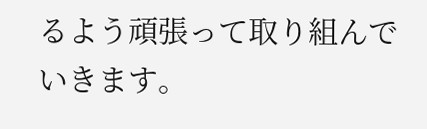るよう頑張って取り組んでいきます。